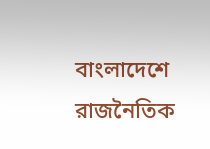বাংলাদেশে রাজনৈতিক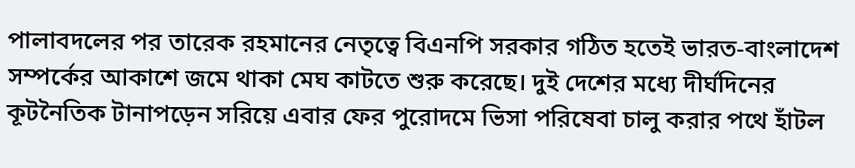পালাবদলের পর তারেক রহমানের নেতৃত্বে বিএনপি সরকার গঠিত হতেই ভারত-বাংলাদেশ সম্পর্কের আকাশে জমে থাকা মেঘ কাটতে শুরু করেছে। দুই দেশের মধ্যে দীর্ঘদিনের কূটনৈতিক টানাপড়েন সরিয়ে এবার ফের পুরোদমে ভিসা পরিষেবা চালু করার পথে হাঁটল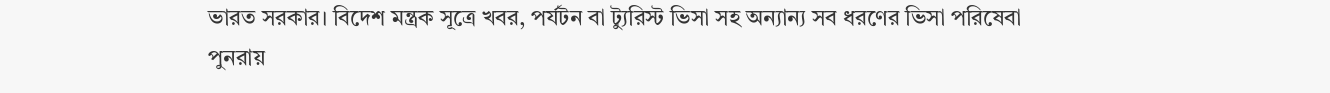ভারত সরকার। বিদেশ মন্ত্রক সূত্রে খবর, পর্যটন বা ট্যুরিস্ট ভিসা সহ অন্যান্য সব ধরণের ভিসা পরিষেবা পুনরায়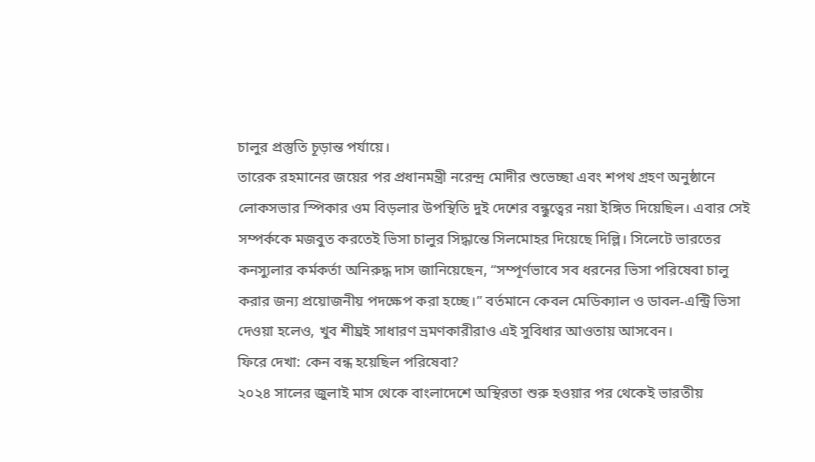চালুর প্রস্তুতি চূড়ান্ত পর্যায়ে।
তারেক রহমানের জয়ের পর প্রধানমন্ত্রী নরেন্দ্র মোদীর শুভেচ্ছা এবং শপথ গ্রহণ অনুষ্ঠানে লোকসভার স্পিকার ওম বিড়লার উপস্থিতি দুই দেশের বন্ধুত্বের নয়া ইঙ্গিত দিয়েছিল। এবার সেই সম্পর্ককে মজবুত করতেই ভিসা চালুর সিদ্ধান্তে সিলমোহর দিয়েছে দিল্লি। সিলেটে ভারতের কনস্যুলার কর্মকর্তা অনিরুদ্ধ দাস জানিয়েছেন, “সম্পূর্ণভাবে সব ধরনের ভিসা পরিষেবা চালু করার জন্য প্রয়োজনীয় পদক্ষেপ করা হচ্ছে।” বর্তমানে কেবল মেডিক্যাল ও ডাবল-এন্ট্রি ভিসা দেওয়া হলেও, খুব শীঘ্রই সাধারণ ভ্রমণকারীরাও এই সুবিধার আওতায় আসবেন।
ফিরে দেখা: কেন বন্ধ হয়েছিল পরিষেবা?
২০২৪ সালের জুলাই মাস থেকে বাংলাদেশে অস্থিরতা শুরু হওয়ার পর থেকেই ভারতীয়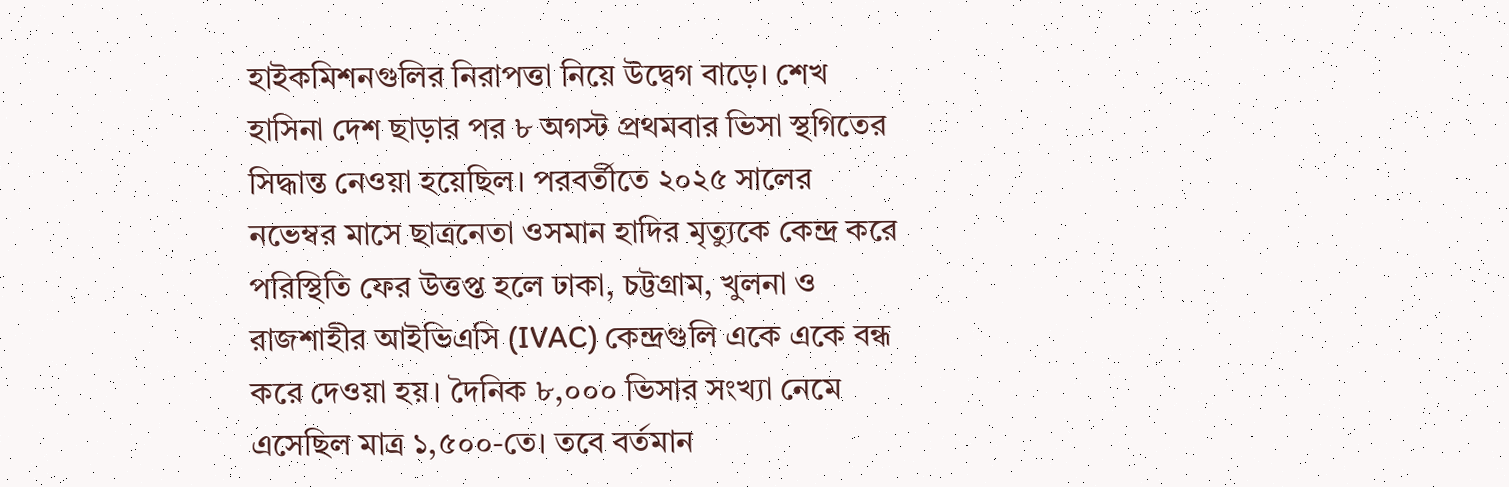হাইকমিশনগুলির নিরাপত্তা নিয়ে উদ্বেগ বাড়ে। শেখ হাসিনা দেশ ছাড়ার পর ৮ অগস্ট প্রথমবার ভিসা স্থগিতের সিদ্ধান্ত নেওয়া হয়েছিল। পরবর্তীতে ২০২৫ সালের নভেম্বর মাসে ছাত্রনেতা ওসমান হাদির মৃত্যুকে কেন্দ্র করে পরিস্থিতি ফের উত্তপ্ত হলে ঢাকা, চট্টগ্রাম, খুলনা ও রাজশাহীর আইভিএসি (IVAC) কেন্দ্রগুলি একে একে বন্ধ করে দেওয়া হয়। দৈনিক ৮,০০০ ভিসার সংখ্যা নেমে এসেছিল মাত্র ১,৫০০-তে। তবে বর্তমান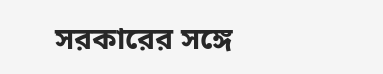সরকারের সঙ্গে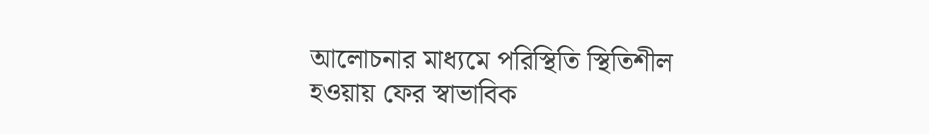আলোচনার মাধ্যমে পরিস্থিতি স্থিতিশীল হওয়ায় ফের স্বাভাবিক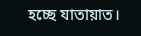হচ্ছে যাতায়াত।